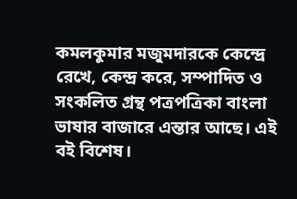কমলকুমার মজুমদারকে কেন্দ্রে রেখে, কেন্দ্র করে, সম্পাদিত ও সংকলিত গ্রন্থ পত্রপত্রিকা বাংলা ভাষার বাজারে এন্তার আছে। এই বই বিশেষ।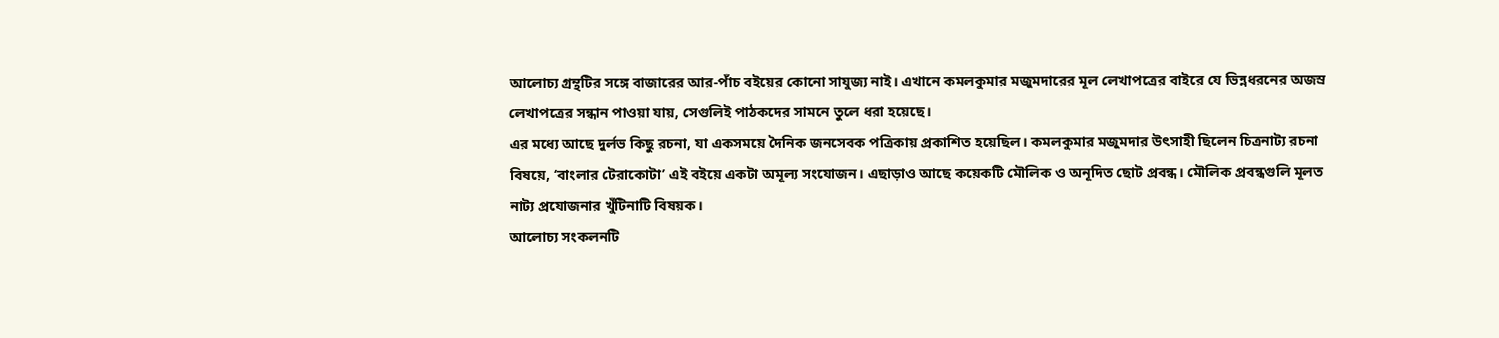আলোচ্য গ্রন্থটির সঙ্গে বাজারের আর-পাঁচ বইয়ের কোনো সাযুজ্য নাই। এখানে কমলকুমার মজুমদারের মূল লেখাপত্রের বাইরে যে ভিন্নধরনের অজস্র লেখাপত্রের সন্ধান পাওয়া যায়, সেগুলিই পাঠকদের সামনে তুলে ধরা হয়েছে।
এর মধ্যে আছে দুর্লভ কিছু রচনা, যা একসময়ে দৈনিক জনসেবক পত্রিকায় প্রকাশিত হয়েছিল। কমলকুমার মজুমদার উৎসাহী ছিলেন চিত্রনাট্য রচনা বিষয়ে, ‘বাংলার টেরাকোটা’ এই বইয়ে একটা অমূল্য সংযোজন। এছাড়াও আছে কয়েকটি মৌলিক ও অনূদিত ছোট প্রবন্ধ। মৌলিক প্রবন্ধগুলি মূলত নাট্য প্রযোজনার খুঁটিনাটি বিষয়ক।
আলোচ্য সংকলনটি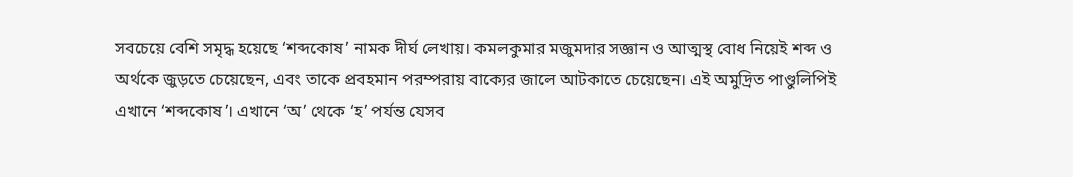সবচেয়ে বেশি সমৃদ্ধ হয়েছে ‘শব্দকোষ’ নামক দীর্ঘ লেখায়। কমলকুমার মজুমদার সজ্ঞান ও আত্মস্থ বোধ নিয়েই শব্দ ও অর্থকে জুড়তে চেয়েছেন, এবং তাকে প্রবহমান পরম্পরায় বাক্যের জালে আটকাতে চেয়েছেন। এই অমুদ্রিত পাণ্ডুলিপিই এখানে ‘শব্দকোষ’। এখানে ‘অ’ থেকে ‘হ’ পর্যন্ত যেসব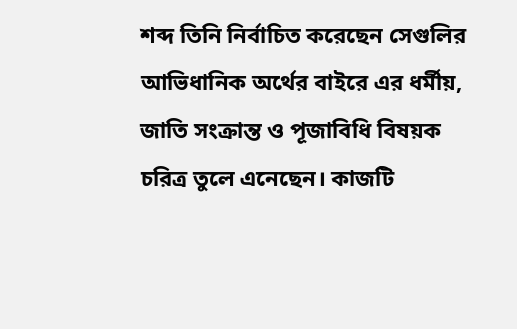শব্দ তিনি নির্বাচিত করেছেন সেগুলির আভিধানিক অর্থের বাইরে এর ধর্মীয়, জাতি সংক্রান্ত ও পূজাবিধি বিষয়ক চরিত্র তুলে এনেছেন। কাজটি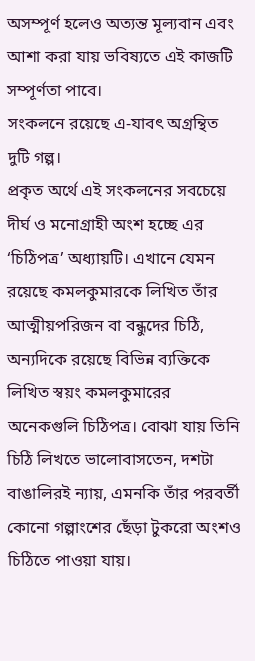অসম্পূর্ণ হলেও অত্যন্ত মূল্যবান এবং আশা করা যায় ভবিষ্যতে এই কাজটি সম্পূর্ণতা পাবে।
সংকলনে রয়েছে এ-যাবৎ অগ্রন্থিত দুটি গল্প।
প্রকৃত অর্থে এই সংকলনের সবচেয়ে দীর্ঘ ও মনোগ্রাহী অংশ হচ্ছে এর ‘চিঠিপত্র’ অধ্যায়টি। এখানে যেমন রয়েছে কমলকুমারকে লিখিত তাঁর আত্মীয়পরিজন বা বন্ধুদের চিঠি, অন্যদিকে রয়েছে বিভিন্ন ব্যক্তিকে লিখিত স্বয়ং কমলকুমারের অনেকগুলি চিঠিপত্র। বোঝা যায় তিনি চিঠি লিখতে ভালোবাসতেন, দশটা বাঙালিরই ন্যায়, এমনকি তাঁর পরবর্তী কোনো গল্পাংশের ছেঁড়া টুকরো অংশও চিঠিতে পাওয়া যায়।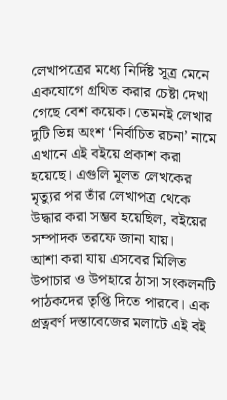লেখাপত্রের মধ্যে নির্দিষ্ট সূত্র মেনে একযোগে গ্রথিত করার চেষ্টা দেখা গেছে বেশ কয়েক। তেমনই লেখার দুটি ভিন্ন অংশ ‘নির্বাচিত রচনা’ নামে এখানে এই বইয়ে প্রকাশ করা হয়েছে। এগুলি মূলত লেখকের মৃত্যুর পর তাঁর লেখাপত্র থেকে উদ্ধার করা সম্ভব হয়েছিল, বইয়ের সম্পাদক তরফে জানা যায়।
আশা করা যায় এসবের মিলিত উপাচার ও উপহারে ঠাসা সংকলনটি পাঠকদের তৃপ্তি দিতে পারবে। এক প্রত্নবর্ণ দস্তাবেজের মলাটে এই বই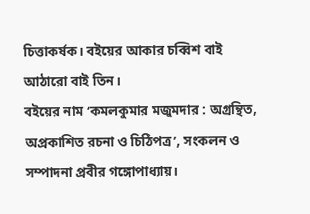চিত্তাকর্ষক। বইয়ের আকার চব্বিশ বাই আঠারো বাই তিন।
বইয়ের নাম ‘কমলকুমার মজুমদার : অগ্রন্থিত, অপ্রকাশিত রচনা ও চিঠিপত্র’, সংকলন ও সম্পাদনা প্রবীর গঙ্গোপাধ্যায়।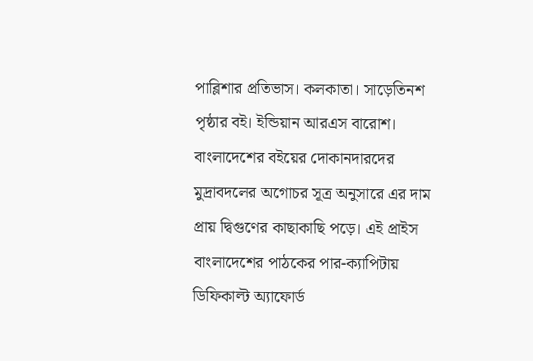পাব্লিশার প্রতিভাস। কলকাতা। সাড়েতিনশ পৃষ্ঠার বই। ইন্ডিয়ান আরএস বারোশ। বাংলাদেশের বইয়ের দোকানদারদের মুদ্রাবদলের অগোচর সূত্র অনুসারে এর দাম প্রায় দ্বিগুণের কাছাকাছি পড়ে। এই প্রাইস বাংলাদেশের পাঠকের পার-ক্যাপিটায় ডিফিকাল্ট অ্যাফোর্ড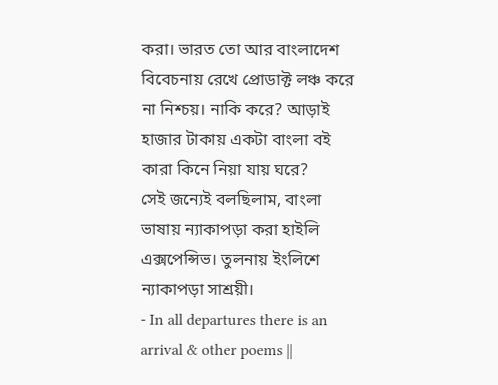করা। ভারত তো আর বাংলাদেশ বিবেচনায় রেখে প্রোডাক্ট লঞ্চ করে না নিশ্চয়। নাকি করে? আড়াই হাজার টাকায় একটা বাংলা বই কারা কিনে নিয়া যায় ঘরে?
সেই জন্যেই বলছিলাম, বাংলা ভাষায় ন্যাকাপড়া করা হাইলি এক্সপেন্সিভ। তুলনায় ইংলিশে ন্যাকাপড়া সাশ্রয়ী।
- In all departures there is an arrival & other poems ||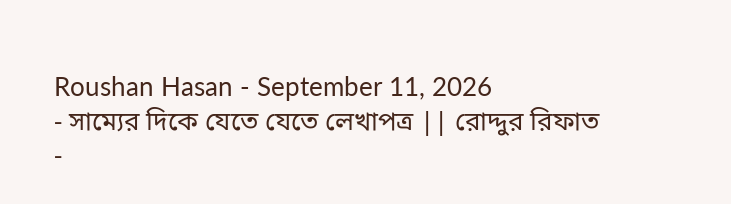Roushan Hasan - September 11, 2026
- সাম্যের দিকে যেতে যেতে লেখাপত্র || রোদ্দুর রিফাত -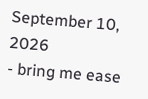September 10, 2026
- bring me ease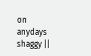on anydays shaggy ||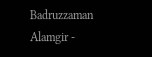Badruzzaman Alamgir -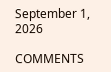September 1, 2026

COMMENTS